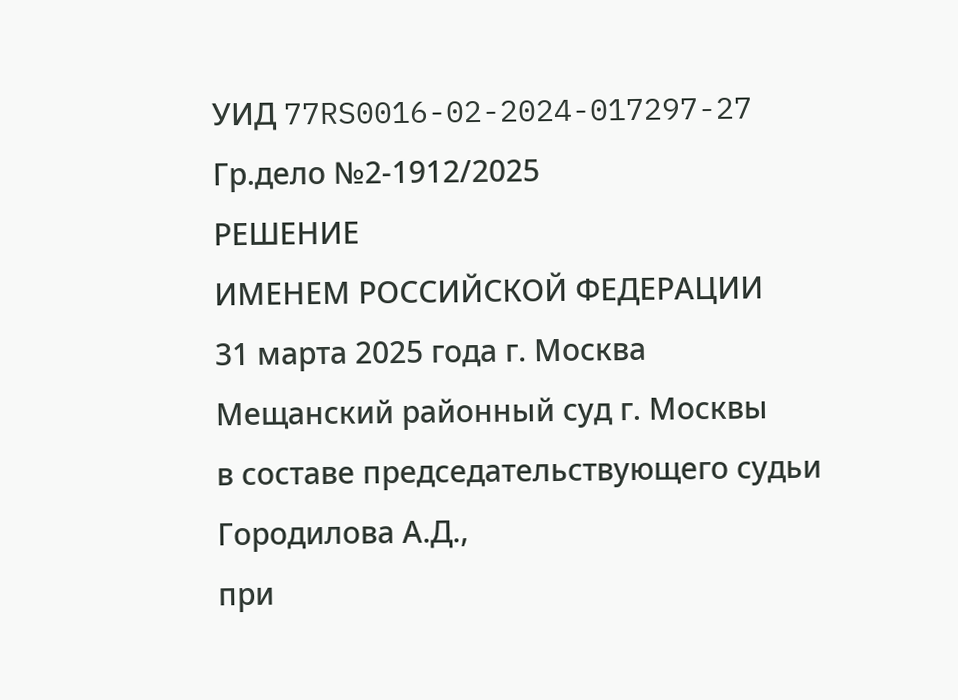УИД 77RS0016-02-2024-017297-27
Гр.дело №2-1912/2025
РЕШЕНИЕ
ИМЕНЕМ РОССИЙСКОЙ ФЕДЕРАЦИИ
31 марта 2025 года г. Москва
Мещанский районный суд г. Москвы
в составе председательствующего судьи Городилова А.Д.,
при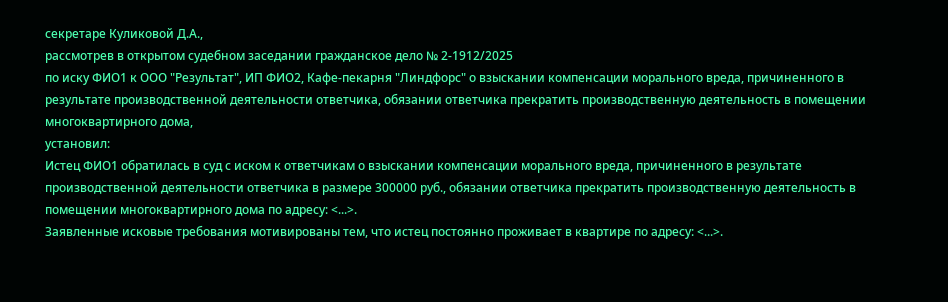секретаре Куликовой Д.А.,
рассмотрев в открытом судебном заседании гражданское дело № 2-1912/2025
по иску ФИО1 к ООО "Результат", ИП ФИО2, Кафе-пекарня "Линдфорс" о взыскании компенсации морального вреда, причиненного в результате производственной деятельности ответчика, обязании ответчика прекратить производственную деятельность в помещении многоквартирного дома,
установил:
Истец ФИО1 обратилась в суд с иском к ответчикам о взыскании компенсации морального вреда, причиненного в результате производственной деятельности ответчика в размере 300000 руб., обязании ответчика прекратить производственную деятельность в помещении многоквартирного дома по адресу: <...>.
Заявленные исковые требования мотивированы тем, что истец постоянно проживает в квартире по адресу: <...>.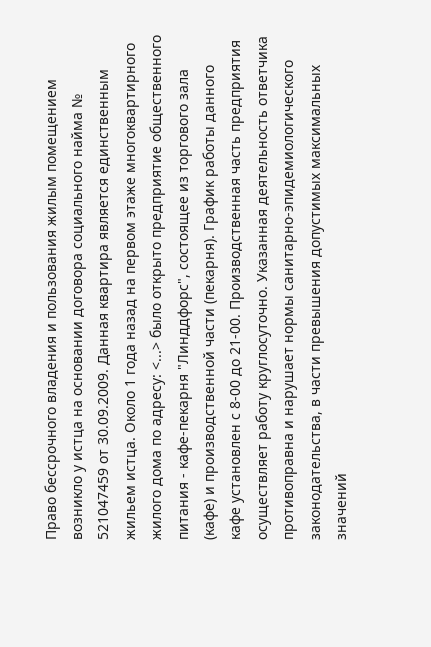Право бессрочного владения и пользования жилым помещением возникло у истца на основании договора социального найма № 521047459 от 30.09.2009. Данная квартира является единственным жильем истца. Около 1 года назад на первом этаже многоквартирного жилого дома по адресу: <...> было открыто предприятие общественного питания - кафе-пекарня "Линддфорс", состоящее из торгового зала (кафе) и производственной части (пекарня). График работы данного кафе установлен с 8-00 до 21-00. Производственная часть предприятия осуществляет работу круглосуточно. Указанная деятельность ответчика противоправна и нарушает нормы санитарно-эпидемиологического законодательства, в части превышения допустимых максимальных значений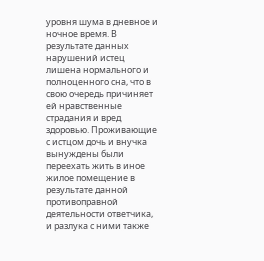уровня шума в дневное и ночное время. В результате данных нарушений истец лишена нормального и полноценного сна, что в свою очередь причиняет ей нравственные страдания и вред здоровью. Проживающие с истцом дочь и внучка вынуждены были переехать жить в иное жилое помещение в результате данной противоправной деятельности ответчика, и разлука с ними также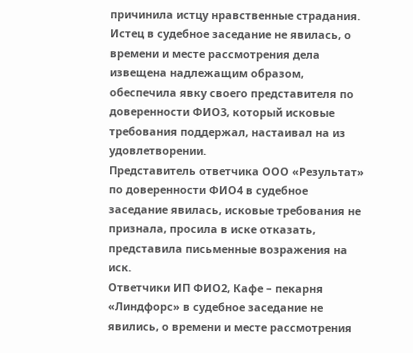причинила истцу нравственные страдания.
Истец в судебное заседание не явилась, о времени и месте рассмотрения дела извещена надлежащим образом, обеспечила явку своего представителя по доверенности ФИО3, который исковые требования поддержал, настаивал на из удовлетворении.
Представитель ответчика ООО «Результат» по доверенности ФИО4 в судебное заседание явилась, исковые требования не признала, просила в иске отказать, представила письменные возражения на иск.
Ответчики ИП ФИО2, Кафе – пекарня «Линдфорс» в судебное заседание не явились, о времени и месте рассмотрения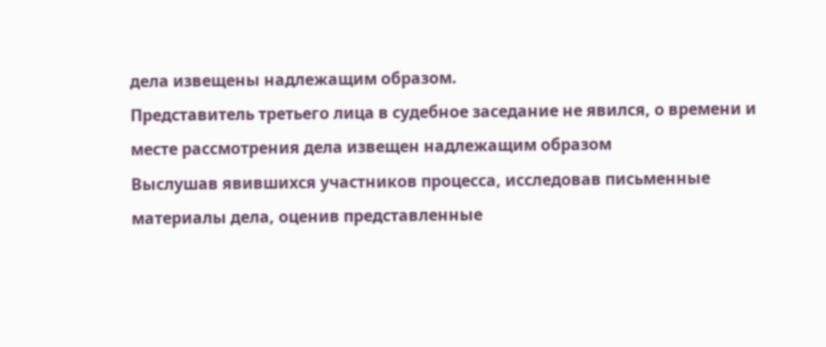дела извещены надлежащим образом.
Представитель третьего лица в судебное заседание не явился, о времени и месте рассмотрения дела извещен надлежащим образом
Выслушав явившихся участников процесса, исследовав письменные материалы дела, оценив представленные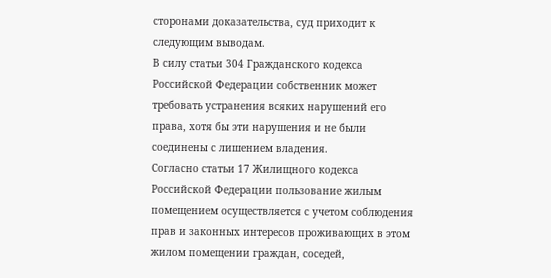сторонами доказательства, суд приходит к следующим выводам.
В силу статьи 304 Гражданского кодекса Российской Федерации собственник может требовать устранения всяких нарушений его права, хотя бы эти нарушения и не были соединены с лишением владения.
Согласно статьи 17 Жилищного кодекса Российской Федерации пользование жилым помещением осуществляется с учетом соблюдения прав и законных интересов проживающих в этом жилом помещении граждан, соседей,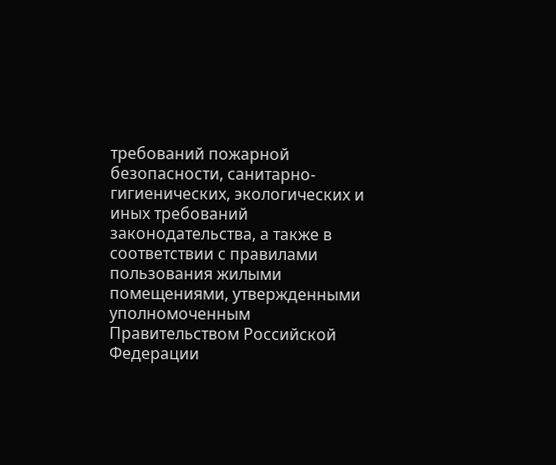требований пожарной безопасности, санитарно-гигиенических, экологических и иных требований законодательства, а также в соответствии с правилами пользования жилыми помещениями, утвержденными уполномоченным Правительством Российской Федерации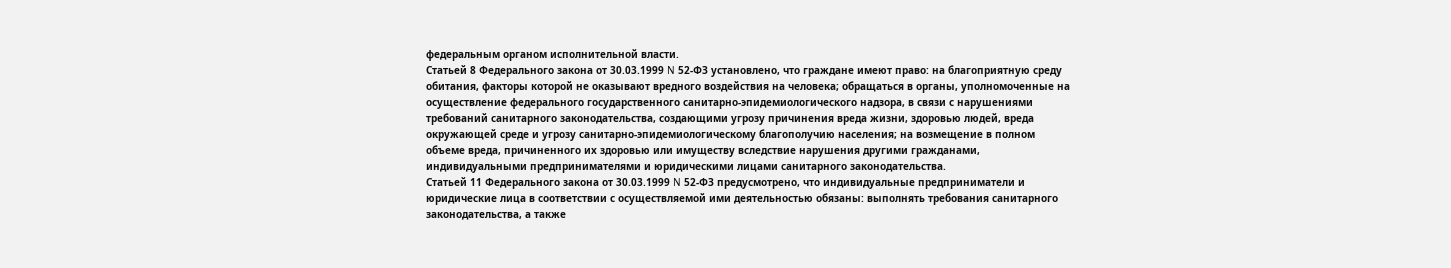федеральным органом исполнительной власти.
Статьей 8 Федерального закона от 30.03.1999 N 52-ФЗ установлено, что граждане имеют право: на благоприятную среду обитания, факторы которой не оказывают вредного воздействия на человека; обращаться в органы, уполномоченные на осуществление федерального государственного санитарно-эпидемиологического надзора, в связи с нарушениями требований санитарного законодательства, создающими угрозу причинения вреда жизни, здоровью людей, вреда окружающей среде и угрозу санитарно-эпидемиологическому благополучию населения; на возмещение в полном объеме вреда, причиненного их здоровью или имуществу вследствие нарушения другими гражданами, индивидуальными предпринимателями и юридическими лицами санитарного законодательства.
Статьей 11 Федерального закона от 30.03.1999 N 52-ФЗ предусмотрено, что индивидуальные предприниматели и юридические лица в соответствии с осуществляемой ими деятельностью обязаны: выполнять требования санитарного законодательства, а также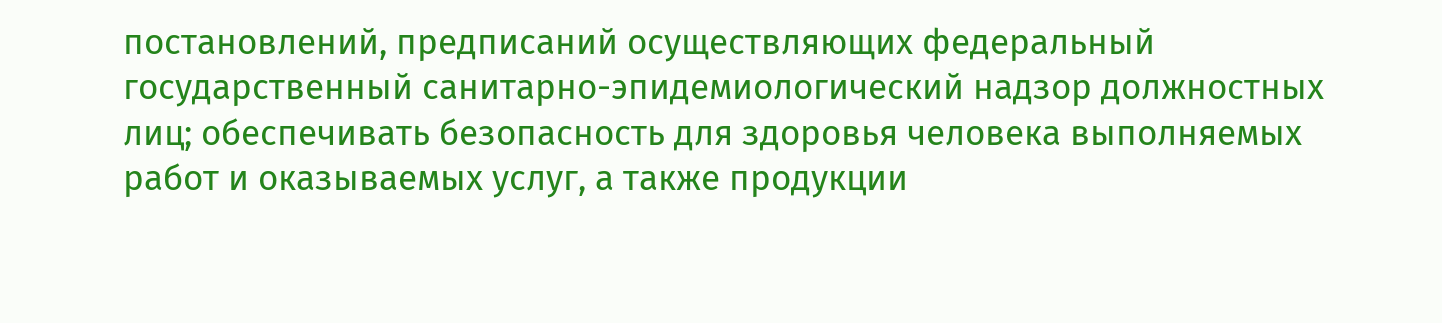постановлений, предписаний осуществляющих федеральный государственный санитарно-эпидемиологический надзор должностных лиц; обеспечивать безопасность для здоровья человека выполняемых работ и оказываемых услуг, а также продукции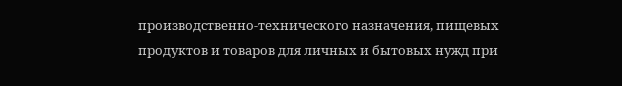производственно-технического назначения, пищевых продуктов и товаров для личных и бытовых нужд при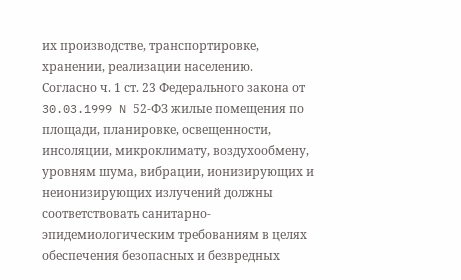их производстве, транспортировке, хранении, реализации населению.
Согласно ч. 1 ст. 23 Федерального закона от 30.03.1999 N 52-ФЗ жилые помещения по площади, планировке, освещенности, инсоляции, микроклимату, воздухообмену, уровням шума, вибрации, ионизирующих и неионизирующих излучений должны соответствовать санитарно-эпидемиологическим требованиям в целях обеспечения безопасных и безвредных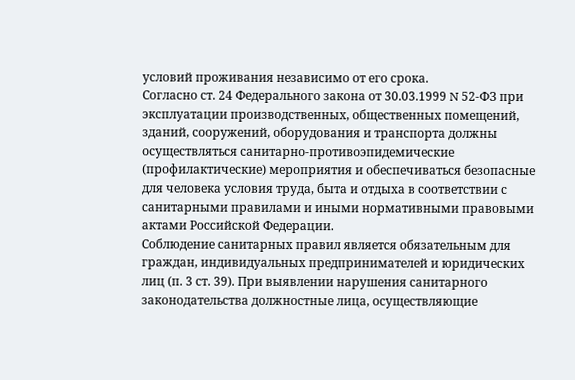условий проживания независимо от его срока.
Согласно ст. 24 Федерального закона от 30.03.1999 N 52-ФЗ при эксплуатации производственных, общественных помещений, зданий, сооружений, оборудования и транспорта должны осуществляться санитарно-противоэпидемические (профилактические) мероприятия и обеспечиваться безопасные для человека условия труда, быта и отдыха в соответствии с санитарными правилами и иными нормативными правовыми актами Российской Федерации.
Соблюдение санитарных правил является обязательным для граждан, индивидуальных предпринимателей и юридических лиц (п. 3 ст. 39). При выявлении нарушения санитарного законодательства должностные лица, осуществляющие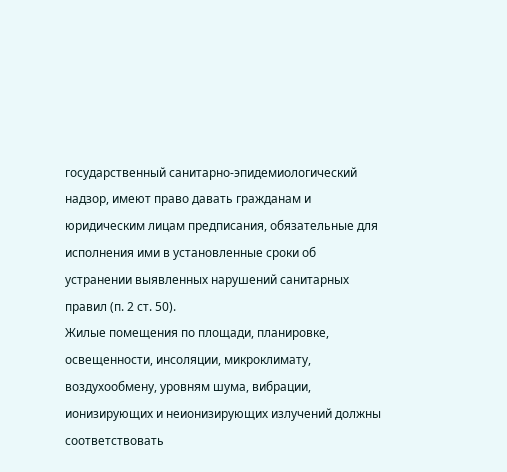государственный санитарно-эпидемиологический надзор, имеют право давать гражданам и юридическим лицам предписания, обязательные для исполнения ими в установленные сроки об устранении выявленных нарушений санитарных правил (п. 2 ст. 50).
Жилые помещения по площади, планировке, освещенности, инсоляции, микроклимату, воздухообмену, уровням шума, вибрации, ионизирующих и неионизирующих излучений должны соответствовать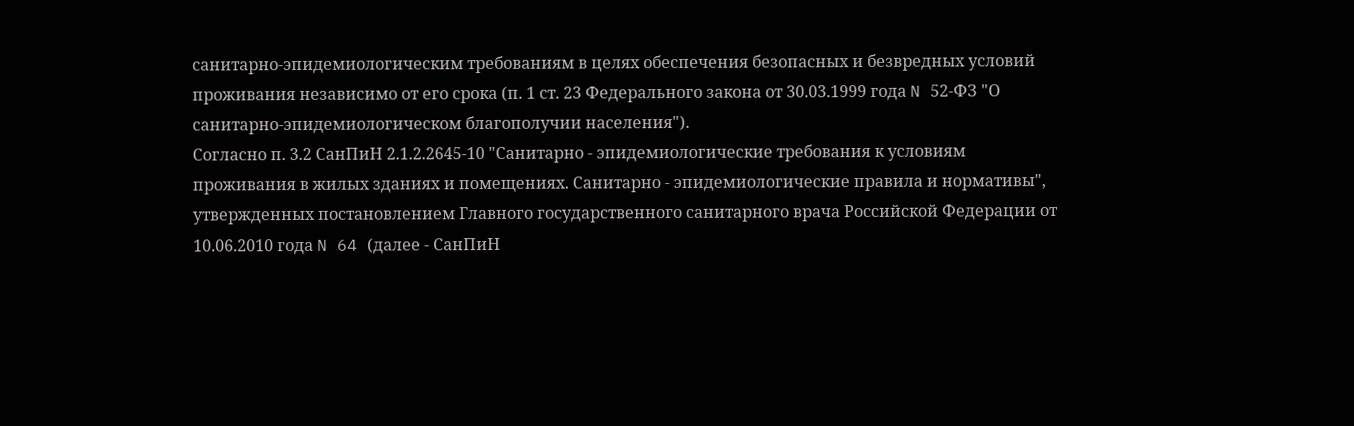санитарно-эпидемиологическим требованиям в целях обеспечения безопасных и безвредных условий проживания независимо от его срока (п. 1 ст. 23 Федерального закона от 30.03.1999 года N 52-ФЗ "О санитарно-эпидемиологическом благополучии населения").
Согласно п. 3.2 СанПиН 2.1.2.2645-10 "Санитарно - эпидемиологические требования к условиям проживания в жилых зданиях и помещениях. Санитарно - эпидемиологические правила и нормативы", утвержденных постановлением Главного государственного санитарного врача Российской Федерации от 10.06.2010 года N 64 (далее - СанПиН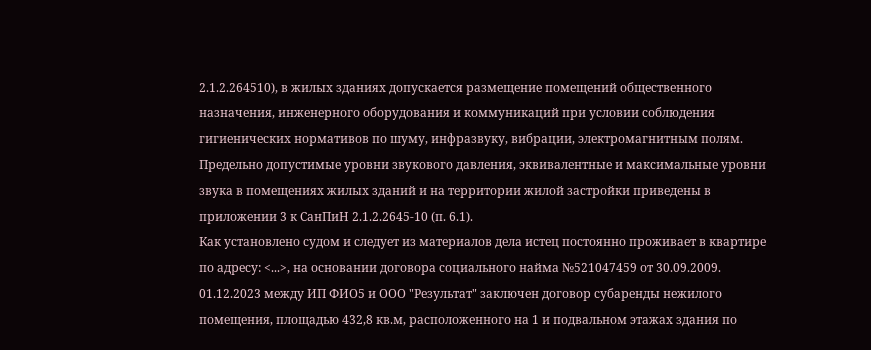2.1.2.264510), в жилых зданиях допускается размещение помещений общественного назначения, инженерного оборудования и коммуникаций при условии соблюдения гигиенических нормативов по шуму, инфразвуку, вибрации, электромагнитным полям.
Предельно допустимые уровни звукового давления, эквивалентные и максимальные уровни звука в помещениях жилых зданий и на территории жилой застройки приведены в приложении 3 к СанПиН 2.1.2.2645-10 (п. 6.1).
Как установлено судом и следует из материалов дела истец постоянно проживает в квартире по адресу: <...>, на основании договора социального найма №521047459 от 30.09.2009.
01.12.2023 между ИП ФИО5 и ООО "Результат" заключен договор субаренды нежилого помещения, площадью 432,8 кв.м, расположенного на 1 и подвальном этажах здания по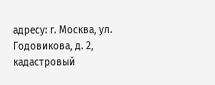адресу: г. Москва, ул. Годовикова, д. 2, кадастровый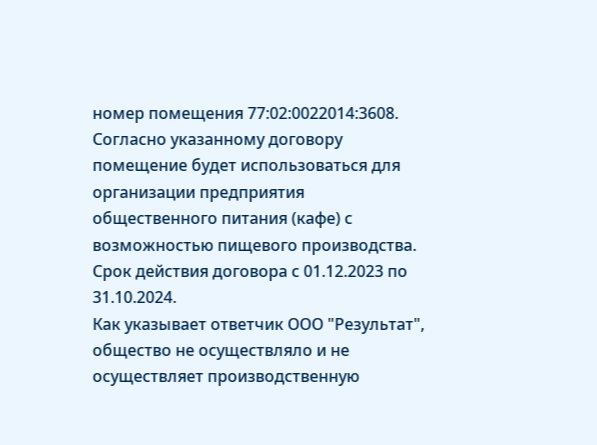номер помещения 77:02:0022014:3608. Согласно указанному договору помещение будет использоваться для организации предприятия общественного питания (кафе) с возможностью пищевого производства. Срок действия договора с 01.12.2023 по 31.10.2024.
Как указывает ответчик ООО "Результат", общество не осуществляло и не осуществляет производственную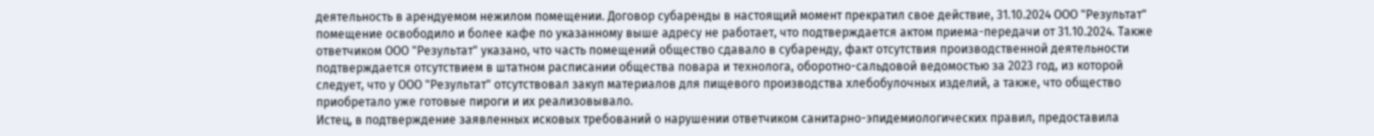деятельность в арендуемом нежилом помещении. Договор субаренды в настоящий момент прекратил свое действие, 31.10.2024 ООО "Результат" помещение освободило и более кафе по указанному выше адресу не работает, что подтверждается актом приема-передачи от 31.10.2024. Также ответчиком ООО "Результат" указано, что часть помещений общество сдавало в субаренду, факт отсутствия производственной деятельности подтверждается отсутствием в штатном расписании общества повара и технолога, оборотно-сальдовой ведомостью за 2023 год, из которой следует, что у ООО "Результат" отсутствовал закуп материалов для пищевого производства хлебобулочных изделий, а также, что общество приобретало уже готовые пироги и их реализовывало.
Истец, в подтверждение заявленных исковых требований о нарушении ответчиком санитарно-эпидемиологических правил, предоставила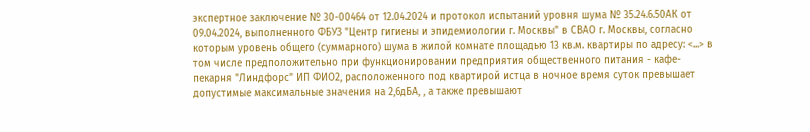экспертное заключение № 30-00464 от 12.04.2024 и протокол испытаний уровня шума № 35.24.6.50АК от 09.04.2024, выполненного ФБУЗ "Центр гигиены и эпидемиологии г. Москвы" в СВАО г. Москвы, согласно которым уровень общего (суммарного) шума в жилой комнате площадью 13 кв.м. квартиры по адресу: <...> в том числе предположительно при функционировании предприятия общественного питания - кафе-пекарня "Линдфорс" ИП ФИО2, расположенного под квартирой истца в ночное время суток превышает допустимые максимальные значения на 2,6дБА, , а также превышают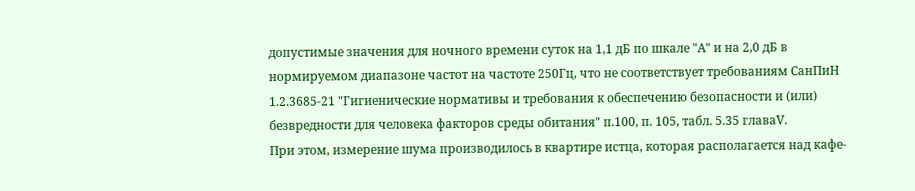допустимые значения для ночного времени суток на 1,1 дБ по шкале "А" и на 2,0 дБ в нормируемом диапазоне частот на частоте 250Гц, что не соответствует требованиям СанПиН 1.2.3685-21 "Гигиенические нормативы и требования к обеспечению безопасности и (или) безвредности для человека факторов среды обитания" п.100, п. 105, табл. 5.35 главаV.
При этом, измерение шума производилось в квартире истца, которая располагается над кафе-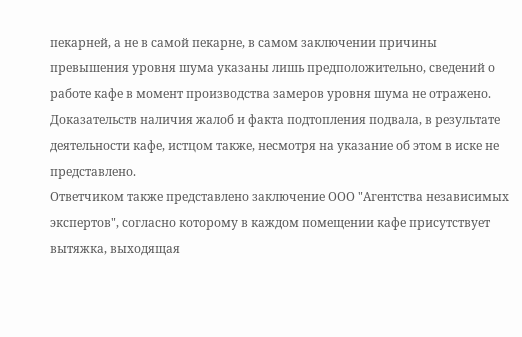пекарней, а не в самой пекарне, в самом заключении причины превышения уровня шума указаны лишь предположительно, сведений о работе кафе в момент производства замеров уровня шума не отражено.
Доказательств наличия жалоб и факта подтопления подвала, в результате деятельности кафе, истцом также, несмотря на указание об этом в иске не представлено.
Ответчиком также представлено заключение ООО "Агентства независимых экспертов", согласно которому в каждом помещении кафе присутствует вытяжка, выходящая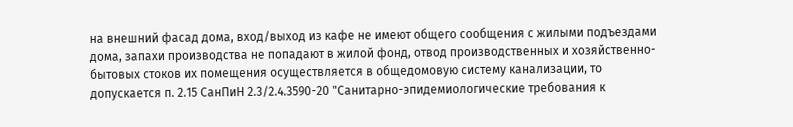на внешний фасад дома, вход/выход из кафе не имеют общего сообщения с жилыми подъездами дома, запахи производства не попадают в жилой фонд, отвод производственных и хозяйственно-бытовых стоков их помещения осуществляется в общедомовую систему канализации, то допускается п. 2.15 СанПиН 2.3/2.4.3590-20 "Санитарно-эпидемиологические требования к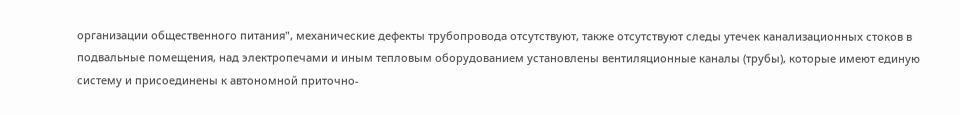организации общественного питания", механические дефекты трубопровода отсутствуют, также отсутствуют следы утечек канализационных стоков в подвальные помещения, над электропечами и иным тепловым оборудованием установлены вентиляционные каналы (трубы), которые имеют единую систему и присоединены к автономной приточно-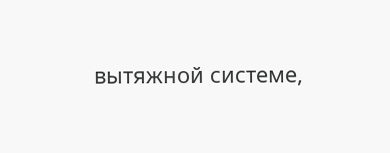вытяжной системе,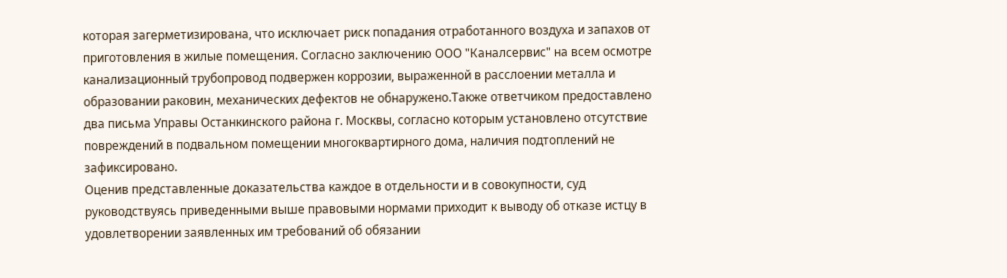которая загерметизирована, что исключает риск попадания отработанного воздуха и запахов от приготовления в жилые помещения. Согласно заключению ООО "Каналсервис" на всем осмотре канализационный трубопровод подвержен коррозии, выраженной в расслоении металла и образовании раковин, механических дефектов не обнаружено.Также ответчиком предоставлено два письма Управы Останкинского района г. Москвы, согласно которым установлено отсутствие повреждений в подвальном помещении многоквартирного дома, наличия подтоплений не зафиксировано.
Оценив представленные доказательства каждое в отдельности и в совокупности, суд руководствуясь приведенными выше правовыми нормами приходит к выводу об отказе истцу в удовлетворении заявленных им требований об обязании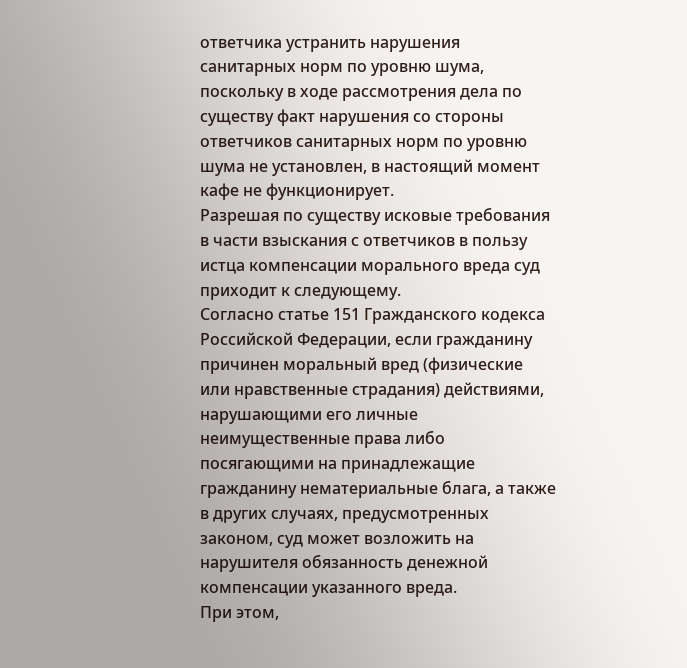ответчика устранить нарушения санитарных норм по уровню шума, поскольку в ходе рассмотрения дела по существу факт нарушения со стороны ответчиков санитарных норм по уровню шума не установлен, в настоящий момент кафе не функционирует.
Разрешая по существу исковые требования в части взыскания с ответчиков в пользу истца компенсации морального вреда суд приходит к следующему.
Согласно статье 151 Гражданского кодекса Российской Федерации, если гражданину причинен моральный вред (физические или нравственные страдания) действиями, нарушающими его личные неимущественные права либо посягающими на принадлежащие гражданину нематериальные блага, а также в других случаях, предусмотренных законом, суд может возложить на нарушителя обязанность денежной компенсации указанного вреда.
При этом,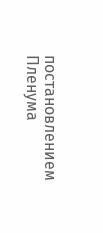постановлением Пленума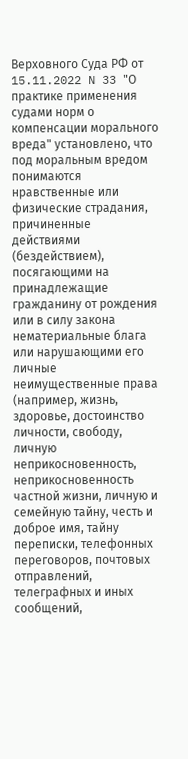Верховного Суда РФ от 15.11.2022 N 33 "О практике применения судами норм о компенсации морального вреда" установлено, что под моральным вредом понимаются нравственные или физические страдания, причиненные действиями (бездействием), посягающими на принадлежащие гражданину от рождения или в силу закона нематериальные блага или нарушающими его личные неимущественные права (например, жизнь, здоровье, достоинство личности, свободу, личную неприкосновенность, неприкосновенность частной жизни, личную и семейную тайну, честь и доброе имя, тайну переписки, телефонных переговоров, почтовых отправлений, телеграфных и иных сообщений,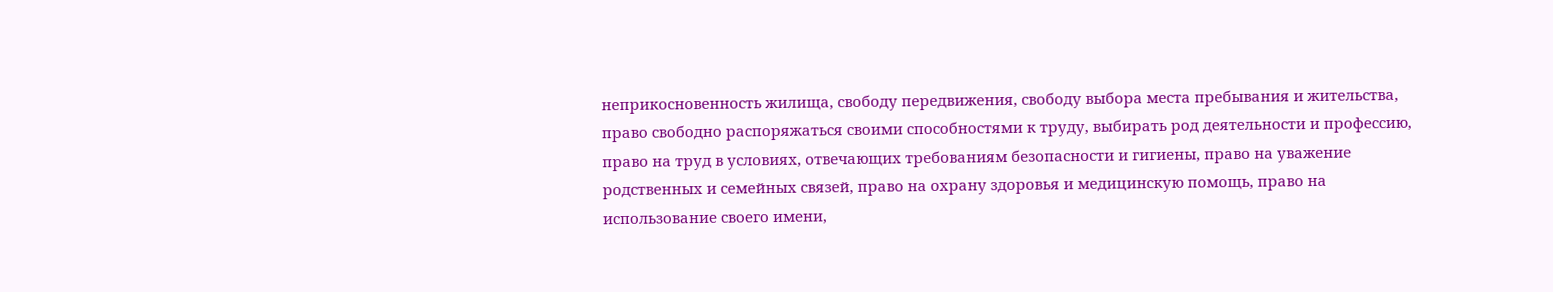неприкосновенность жилища, свободу передвижения, свободу выбора места пребывания и жительства, право свободно распоряжаться своими способностями к труду, выбирать род деятельности и профессию, право на труд в условиях, отвечающих требованиям безопасности и гигиены, право на уважение родственных и семейных связей, право на охрану здоровья и медицинскую помощь, право на использование своего имени,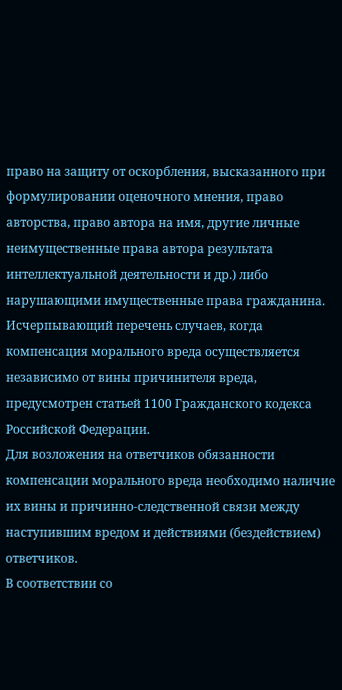право на защиту от оскорбления, высказанного при формулировании оценочного мнения, право авторства, право автора на имя, другие личные неимущественные права автора результата интеллектуальной деятельности и др.) либо нарушающими имущественные права гражданина.
Исчерпывающий перечень случаев, когда компенсация морального вреда осуществляется независимо от вины причинителя вреда, предусмотрен статьей 1100 Гражданского кодекса Российской Федерации.
Для возложения на ответчиков обязанности компенсации морального вреда необходимо наличие их вины и причинно-следственной связи между наступившим вредом и действиями (бездействием) ответчиков.
В соответствии со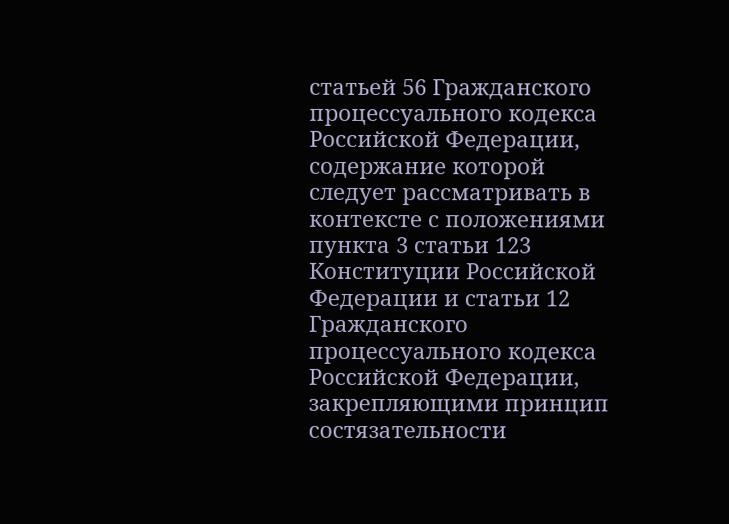статьей 56 Гражданского процессуального кодекса Российской Федерации, содержание которой следует рассматривать в контексте с положениями пункта 3 статьи 123 Конституции Российской Федерации и статьи 12 Гражданского процессуального кодекса Российской Федерации, закрепляющими принцип состязательности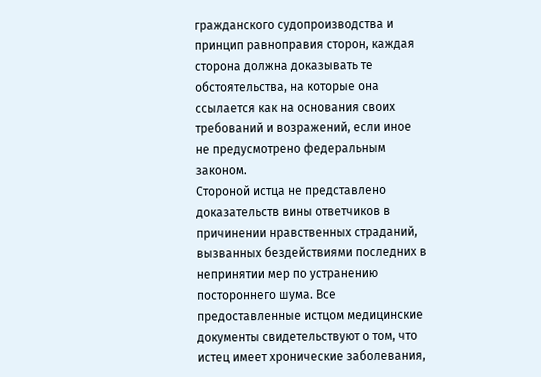гражданского судопроизводства и принцип равноправия сторон, каждая сторона должна доказывать те обстоятельства, на которые она ссылается как на основания своих требований и возражений, если иное не предусмотрено федеральным законом.
Стороной истца не представлено доказательств вины ответчиков в причинении нравственных страданий, вызванных бездействиями последних в непринятии мер по устранению постороннего шума. Все предоставленные истцом медицинские документы свидетельствуют о том, что истец имеет хронические заболевания,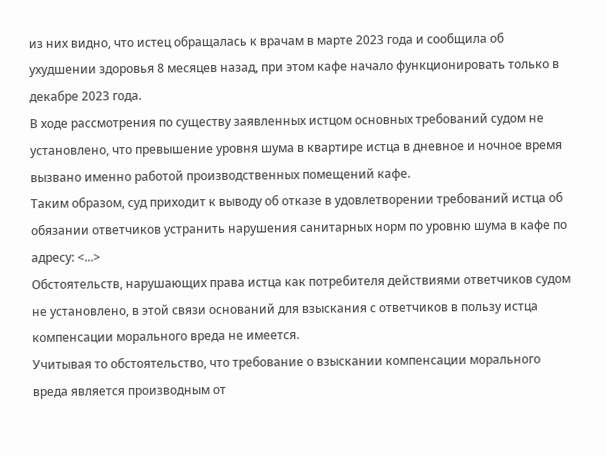из них видно, что истец обращалась к врачам в марте 2023 года и сообщила об ухудшении здоровья 8 месяцев назад, при этом кафе начало функционировать только в декабре 2023 года.
В ходе рассмотрения по существу заявленных истцом основных требований судом не установлено, что превышение уровня шума в квартире истца в дневное и ночное время вызвано именно работой производственных помещений кафе.
Таким образом, суд приходит к выводу об отказе в удовлетворении требований истца об обязании ответчиков устранить нарушения санитарных норм по уровню шума в кафе по адресу: <...>
Обстоятельств, нарушающих права истца как потребителя действиями ответчиков судом не установлено, в этой связи оснований для взыскания с ответчиков в пользу истца компенсации морального вреда не имеется.
Учитывая то обстоятельство, что требование о взыскании компенсации морального вреда является производным от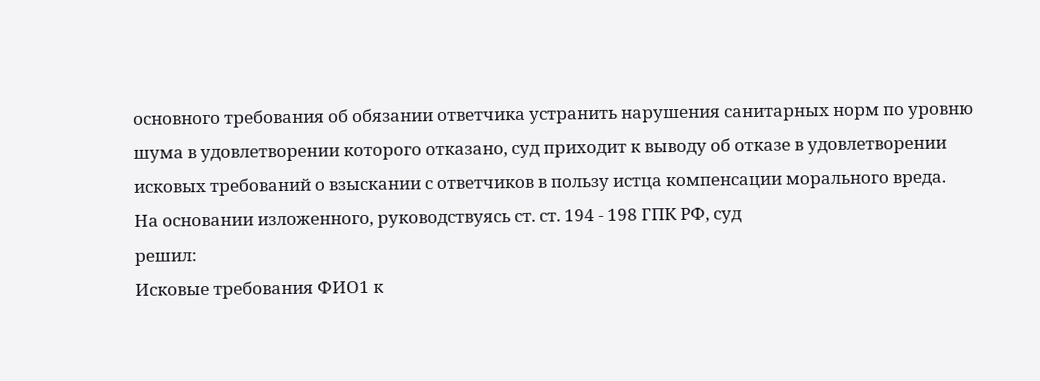основного требования об обязании ответчика устранить нарушения санитарных норм по уровню шума в удовлетворении которого отказано, суд приходит к выводу об отказе в удовлетворении исковых требований о взыскании с ответчиков в пользу истца компенсации морального вреда.
На основании изложенного, руководствуясь ст. ст. 194 - 198 ГПК РФ, суд
решил:
Исковые требования ФИО1 к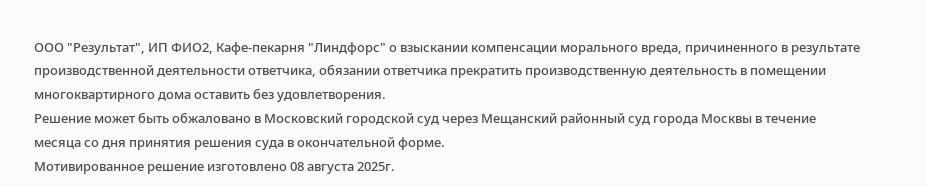ООО "Результат", ИП ФИО2, Кафе-пекарня "Линдфорс" о взыскании компенсации морального вреда, причиненного в результате производственной деятельности ответчика, обязании ответчика прекратить производственную деятельность в помещении многоквартирного дома оставить без удовлетворения.
Решение может быть обжаловано в Московский городской суд через Мещанский районный суд города Москвы в течение месяца со дня принятия решения суда в окончательной форме.
Мотивированное решение изготовлено 08 августа 2025г.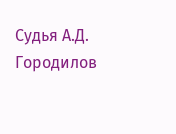Судья А.Д. Городилов